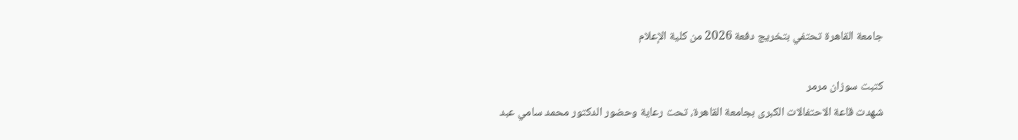جامعة القاهرة تحتفي بتخريج دفعة 2026 من كلية الإعلام

كتبت سوزان مرمر
شهدت قاعة الاحتفالات الكبرى بجامعة القاهرة، تحت رعاية وحضور الدكتور محمد سامي عبد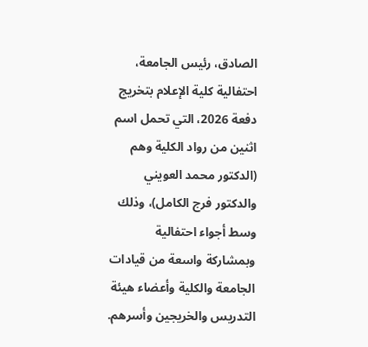الصادق، رئيس الجامعة، احتفالية كلية الإعلام بتخريج دفعة 2026، التي تحمل اسم اثنين من رواد الكلية وهم (الدكتور محمد العويني والدكتور فرج الكامل)، وذلك وسط أجواء احتفالية وبمشاركة واسعة من قيادات الجامعة والكلية وأعضاء هيئة التدريس والخريجين وأسرهم.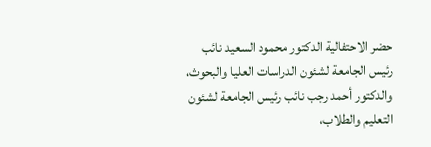حضر الاحتفالية الدكتور محمود السعيد نائب رئيس الجامعة لشئون الدراسات العليا والبحوث، والدكتور أحمد رجب نائب رئيس الجامعة لشئون التعليم والطلاب،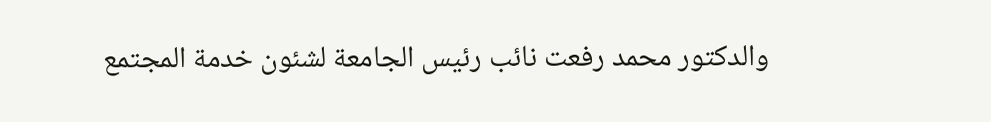والدكتور محمد رفعت نائب رئيس الجامعة لشئون خدمة المجتمع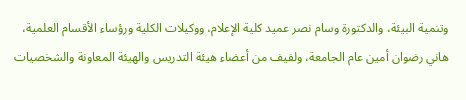وتنمية البيئة، والدكتورة وسام نصر عميد كلية الإعلام، ووكيلات الكلية ورؤساء الأقسام العلمية، هاني رضوان أمين عام الجامعة، ولفيف من أعضاء هيئة التدريس والهيئة المعاونة والشخصيات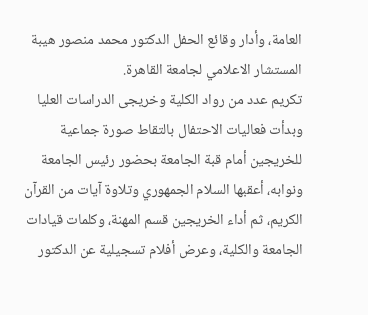العامة، وأدار وقائع الحفل الدكتور محمد منصور هيبة المستشار الاعلامي لجامعة القاهرة.
تكريم عدد من رواد الكلية وخريجى الدراسات العليا
وبدأت فعاليات الاحتفال بالتقاط صورة جماعية للخريجين أمام قبة الجامعة بحضور رئيس الجامعة ونوابه، أعقبها السلام الجمهوري وتلاوة آيات من القرآن الكريم، ثم أداء الخريجين قسم المهنة، وكلمات قيادات الجامعة والكلية، وعرض أفلام تسجيلية عن الدكتور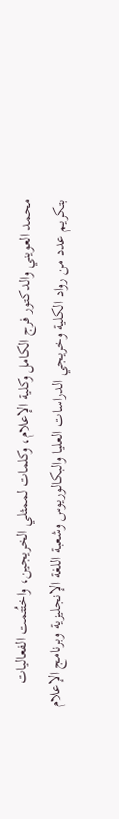محمد العويني والدكتور فرج الكامل وكلية الإعلام، وكلمات لممثلي الخريجين، واختُتمت الفعاليات بتكريم عدد من رواد الكلية وخريجي الدراسات العليا والبكالوريوس وشعبة اللغة الإنجليزية وبرنامج الإعلام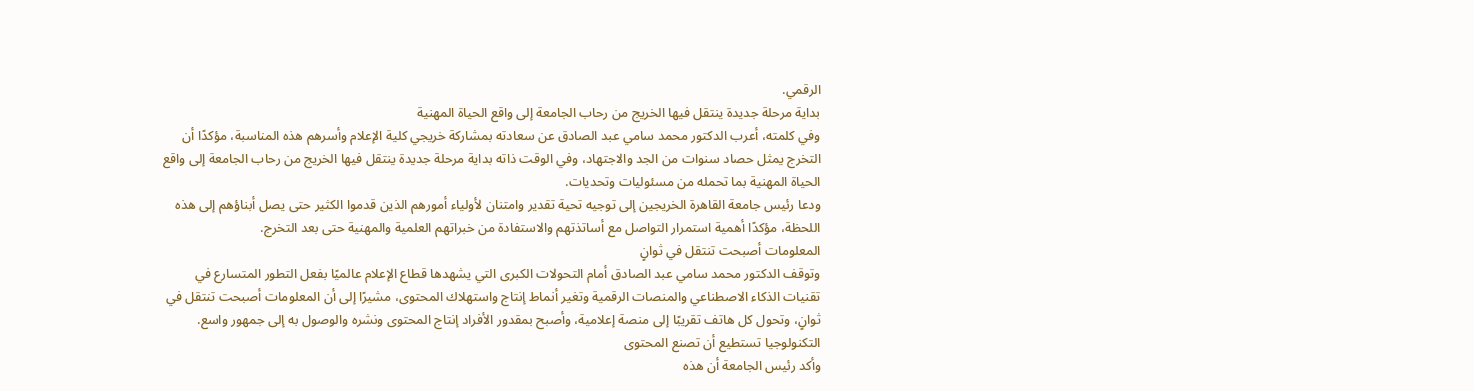الرقمي.
بداية مرحلة جديدة ينتقل فيها الخريج من رحاب الجامعة إلى واقع الحياة المهنية
وفي كلمته، أعرب الدكتور محمد سامي عبد الصادق عن سعادته بمشاركة خريجي كلية الإعلام وأسرهم هذه المناسبة، مؤكدًا أن التخرج يمثل حصاد سنوات من الجد والاجتهاد، وفي الوقت ذاته بداية مرحلة جديدة ينتقل فيها الخريج من رحاب الجامعة إلى واقع الحياة المهنية بما تحمله من مسئوليات وتحديات.
ودعا رئيس جامعة القاهرة الخريجين إلى توجيه تحية تقدير وامتنان لأولياء أمورهم الذين قدموا الكثير حتى يصل أبناؤهم إلى هذه اللحظة، مؤكدًا أهمية استمرار التواصل مع أساتذتهم والاستفادة من خبراتهم العلمية والمهنية حتى بعد التخرج.
المعلومات أصبحت تنتقل في ثوانٍ
وتوقف الدكتور محمد سامي عبد الصادق أمام التحولات الكبرى التي يشهدها قطاع الإعلام عالميًا بفعل التطور المتسارع في تقنيات الذكاء الاصطناعي والمنصات الرقمية وتغير أنماط إنتاج واستهلاك المحتوى، مشيرًا إلى أن المعلومات أصبحت تنتقل في ثوانٍ، وتحول كل هاتف تقريبًا إلى منصة إعلامية، وأصبح بمقدور الأفراد إنتاج المحتوى ونشره والوصول به إلى جمهور واسع.
التكنولوجيا تستطيع أن تصنع المحتوى
وأكد رئيس الجامعة أن هذه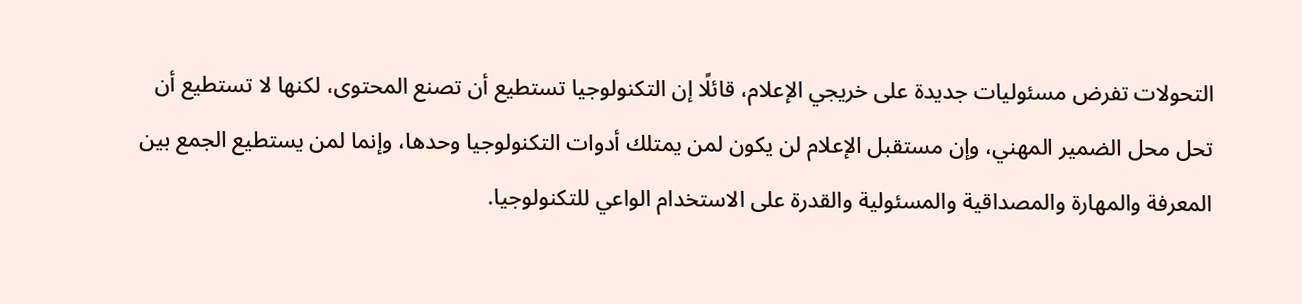التحولات تفرض مسئوليات جديدة على خريجي الإعلام، قائلًا إن التكنولوجيا تستطيع أن تصنع المحتوى، لكنها لا تستطيع أن تحل محل الضمير المهني، وإن مستقبل الإعلام لن يكون لمن يمتلك أدوات التكنولوجيا وحدها، وإنما لمن يستطيع الجمع بين المعرفة والمهارة والمصداقية والمسئولية والقدرة على الاستخدام الواعي للتكنولوجيا.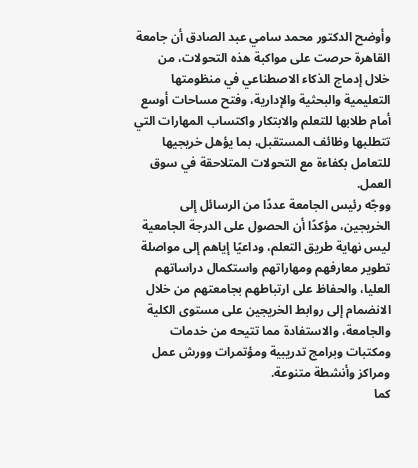وأوضح الدكتور محمد سامي عبد الصادق أن جامعة القاهرة حرصت على مواكبة هذه التحولات، من خلال إدماج الذكاء الاصطناعي في منظومتها التعليمية والبحثية والإدارية، وفتح مساحات أوسع أمام طلابها للتعلم والابتكار واكتساب المهارات التي تتطلبها وظائف المستقبل، بما يؤهل خريجيها للتعامل بكفاءة مع التحولات المتلاحقة في سوق العمل.
ووجّه رئيس الجامعة عددًا من الرسائل إلى الخريجين، مؤكدًا أن الحصول على الدرجة الجامعية ليس نهاية طريق التعلم، وداعيًا إياهم إلى مواصلة تطوير معارفهم ومهاراتهم واستكمال دراساتهم العليا، والحفاظ على ارتباطهم بجامعتهم من خلال الانضمام إلى روابط الخريجين على مستوى الكلية والجامعة، والاستفادة مما تتيحه من خدمات ومكتبات وبرامج تدريبية ومؤتمرات وورش عمل ومراكز وأنشطة متنوعة.
كما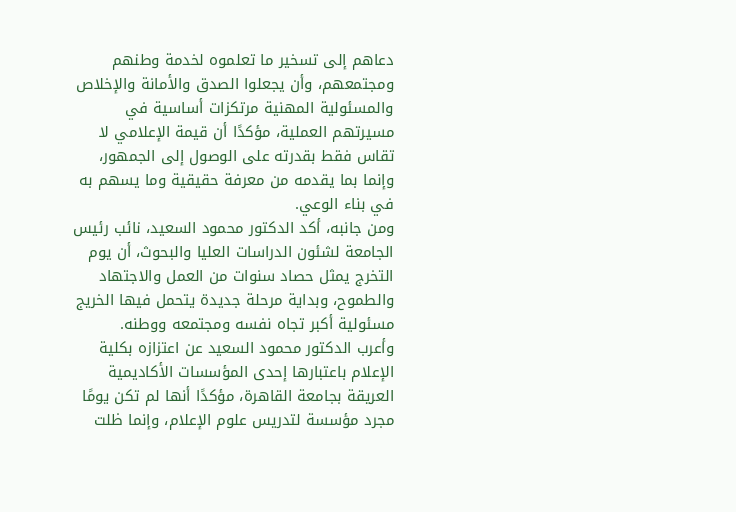دعاهم إلى تسخير ما تعلموه لخدمة وطنهم ومجتمعهم، وأن يجعلوا الصدق والأمانة والإخلاص والمسئولية المهنية مرتكزات أساسية في مسيرتهم العملية، مؤكدًا أن قيمة الإعلامي لا تقاس فقط بقدرته على الوصول إلى الجمهور، وإنما بما يقدمه من معرفة حقيقية وما يسهم به في بناء الوعي.
ومن جانبه، أكد الدكتور محمود السعيد، نائب رئيس الجامعة لشئون الدراسات العليا والبحوث، أن يوم التخرج يمثل حصاد سنوات من العمل والاجتهاد والطموح، وبداية مرحلة جديدة يتحمل فيها الخريج مسئولية أكبر تجاه نفسه ومجتمعه ووطنه.
وأعرب الدكتور محمود السعيد عن اعتزازه بكلية الإعلام باعتبارها إحدى المؤسسات الأكاديمية العريقة بجامعة القاهرة، مؤكدًا أنها لم تكن يومًا مجرد مؤسسة لتدريس علوم الإعلام، وإنما ظلت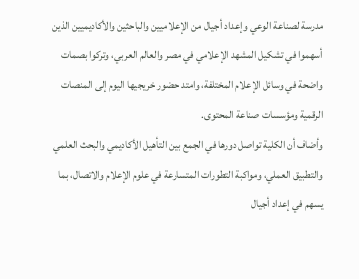مدرسة لصناعة الوعي وإعداد أجيال من الإعلاميين والباحثين والأكاديميين الذين أسهموا في تشكيل المشهد الإعلامي في مصر والعالم العربي، وتركوا بصمات واضحة في وسائل الإعلام المختلفة، وامتد حضور خريجيها اليوم إلى المنصات الرقمية ومؤسسات صناعة المحتوى.
وأضاف أن الكلية تواصل دورها في الجمع بين التأهيل الأكاديمي والبحث العلمي والتطبيق العملي، ومواكبة التطورات المتسارعة في علوم الإعلام والاتصال، بما يسهم في إعداد أجيال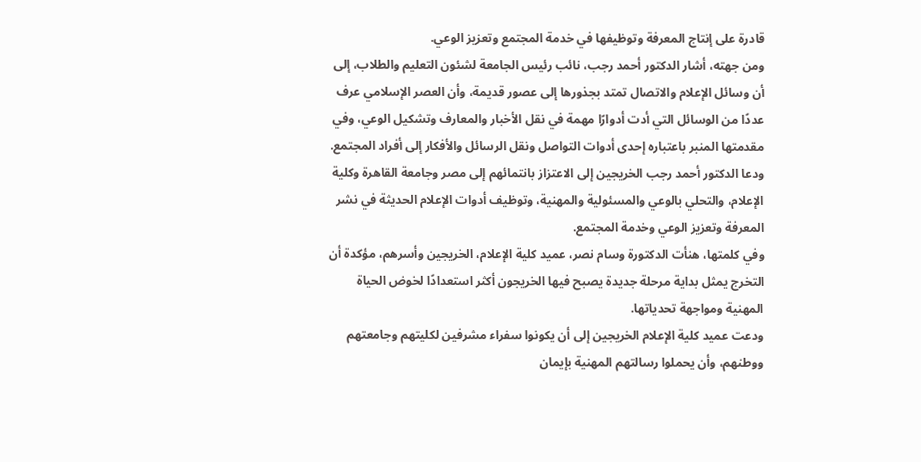قادرة على إنتاج المعرفة وتوظيفها في خدمة المجتمع وتعزيز الوعي.
ومن جهته، أشار الدكتور أحمد رجب، نائب رئيس الجامعة لشئون التعليم والطلاب، إلى أن وسائل الإعلام والاتصال تمتد بجذورها إلى عصور قديمة، وأن العصر الإسلامي عرف عددًا من الوسائل التي أدت أدوارًا مهمة في نقل الأخبار والمعارف وتشكيل الوعي، وفي مقدمتها المنبر باعتباره إحدى أدوات التواصل ونقل الرسائل والأفكار إلى أفراد المجتمع.
ودعا الدكتور أحمد رجب الخريجين إلى الاعتزاز بانتمائهم إلى مصر وجامعة القاهرة وكلية الإعلام، والتحلي بالوعي والمسئولية والمهنية، وتوظيف أدوات الإعلام الحديثة في نشر المعرفة وتعزيز الوعي وخدمة المجتمع.
وفي كلمتها، هنأت الدكتورة وسام نصر، عميد كلية الإعلام، الخريجين وأسرهم، مؤكدة أن التخرج يمثل بداية مرحلة جديدة يصبح فيها الخريجون أكثر استعدادًا لخوض الحياة المهنية ومواجهة تحدياتها.
ودعت عميد كلية الإعلام الخريجين إلى أن يكونوا سفراء مشرفين لكليتهم وجامعتهم ووطنهم، وأن يحملوا رسالتهم المهنية بإيمان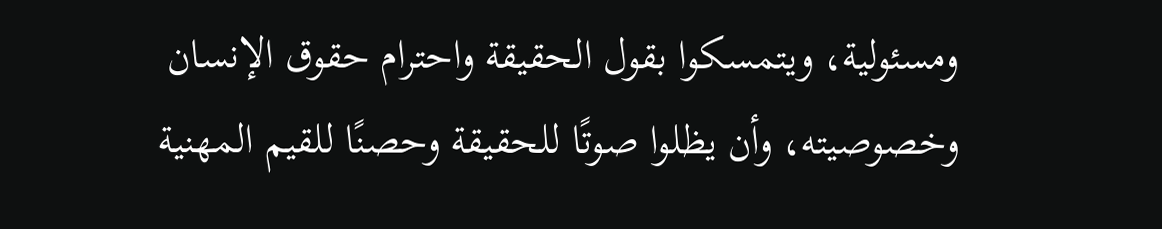ومسئولية، ويتمسكوا بقول الحقيقة واحترام حقوق الإنسان وخصوصيته، وأن يظلوا صوتًا للحقيقة وحصنًا للقيم المهنية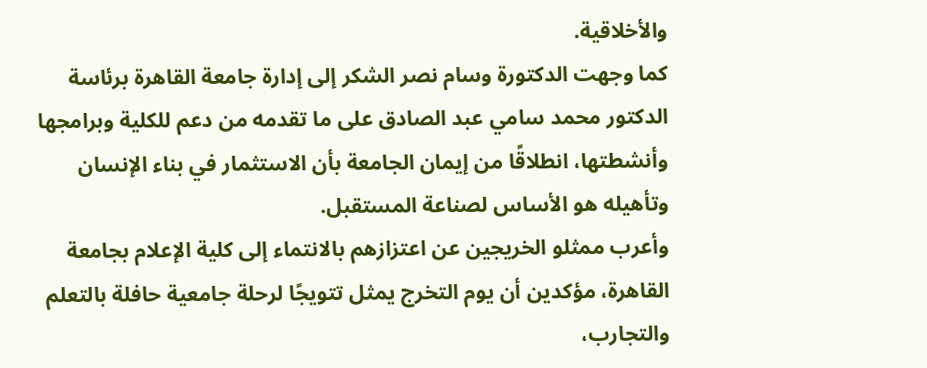والأخلاقية.
كما وجهت الدكتورة وسام نصر الشكر إلى إدارة جامعة القاهرة برئاسة الدكتور محمد سامي عبد الصادق على ما تقدمه من دعم للكلية وبرامجها وأنشطتها، انطلاقًا من إيمان الجامعة بأن الاستثمار في بناء الإنسان وتأهيله هو الأساس لصناعة المستقبل.
وأعرب ممثلو الخريجين عن اعتزازهم بالانتماء إلى كلية الإعلام بجامعة القاهرة، مؤكدين أن يوم التخرج يمثل تتويجًا لرحلة جامعية حافلة بالتعلم والتجارب،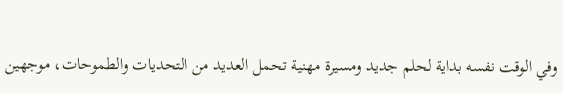وفي الوقت نفسه بداية لحلم جديد ومسيرة مهنية تحمل العديد من التحديات والطموحات، موجهين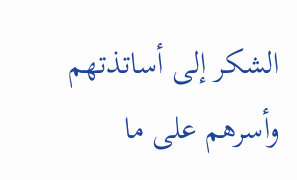الشكر إلى أساتذتهم وأسرهم على ما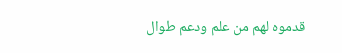قدموه لهم من علم ودعم طوال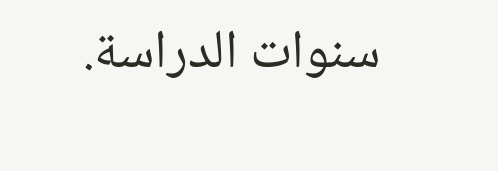سنوات الدراسة.